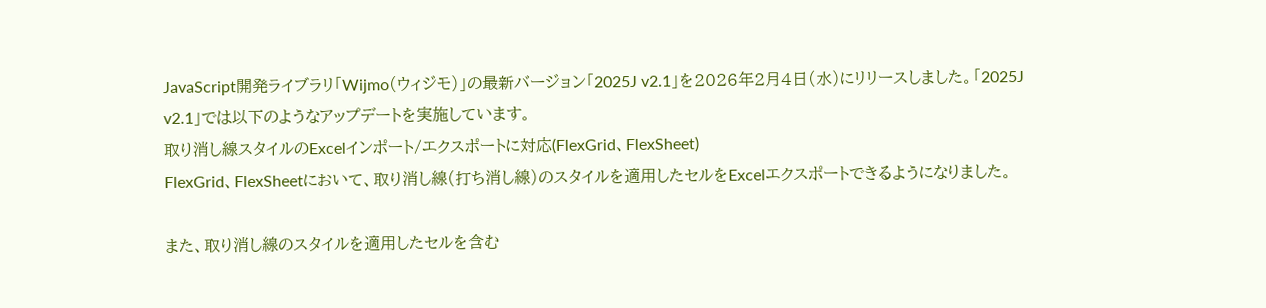JavaScript開発ライブラリ「Wijmo(ウィジモ)」の最新バージョン「2025J v2.1」を2026年2月4日(水)にリリースしました。「2025J v2.1」では以下のようなアップデートを実施しています。
取り消し線スタイルのExcelインポート/エクスポートに対応(FlexGrid、FlexSheet)
FlexGrid、FlexSheetにおいて、取り消し線(打ち消し線)のスタイルを適用したセルをExcelエクスポートできるようになりました。

また、取り消し線のスタイルを適用したセルを含む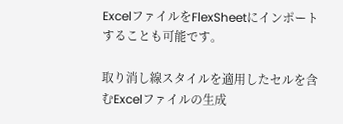ExcelファイルをFlexSheetにインポートすることも可能です。

取り消し線スタイルを適用したセルを含むExcelファイルの生成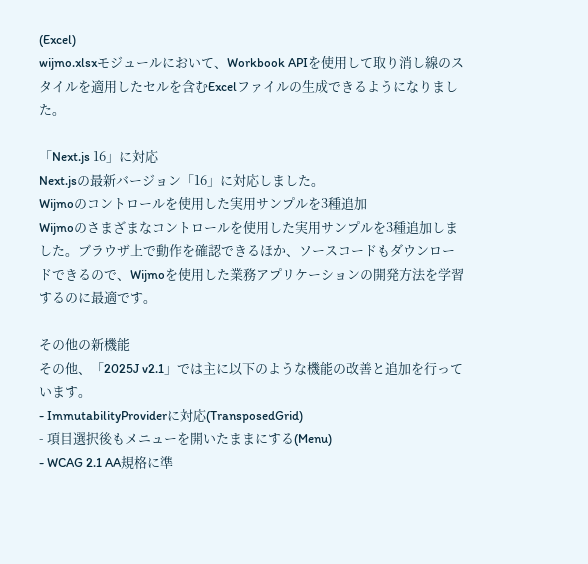(Excel)
wijmo.xlsxモジュールにおいて、Workbook APIを使用して取り消し線のスタイルを適用したセルを含むExcelファイルの生成できるようになりました。

「Next.js 16」に対応
Next.jsの最新バージョン「16」に対応しました。
Wijmoのコントロールを使用した実用サンプルを3種追加
Wijmoのさまざまなコントロールを使用した実用サンプルを3種追加しました。ブラウザ上で動作を確認できるほか、ソースコードもダウンロードできるので、Wijmoを使用した業務アプリケーションの開発方法を学習するのに最適です。

その他の新機能
その他、「2025J v2.1」では主に以下のような機能の改善と追加を行っています。
- ImmutabilityProviderに対応(TransposedGrid)
- 項目選択後もメニューを開いたままにする(Menu)
- WCAG 2.1 AA規格に準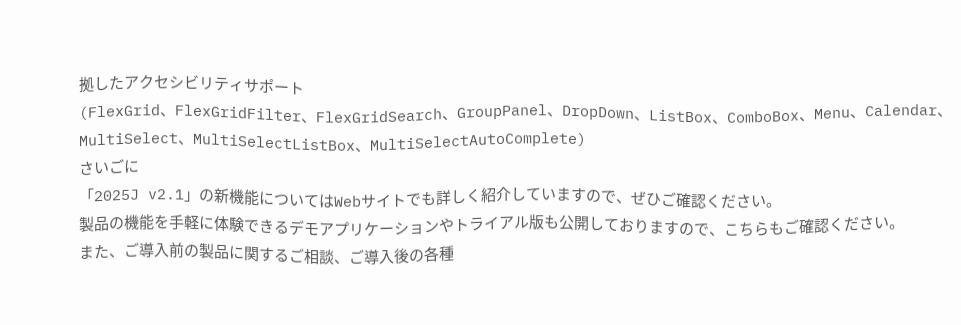拠したアクセシビリティサポート
(FlexGrid、FlexGridFilter、FlexGridSearch、GroupPanel、DropDown、ListBox、ComboBox、Menu、Calendar、MultiSelect、MultiSelectListBox、MultiSelectAutoComplete)
さいごに
「2025J v2.1」の新機能についてはWebサイトでも詳しく紹介していますので、ぜひご確認ください。
製品の機能を手軽に体験できるデモアプリケーションやトライアル版も公開しておりますので、こちらもご確認ください。
また、ご導入前の製品に関するご相談、ご導入後の各種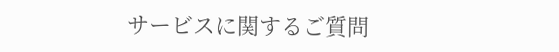サービスに関するご質問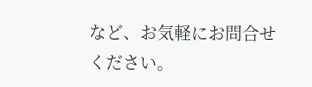など、お気軽にお問合せください。